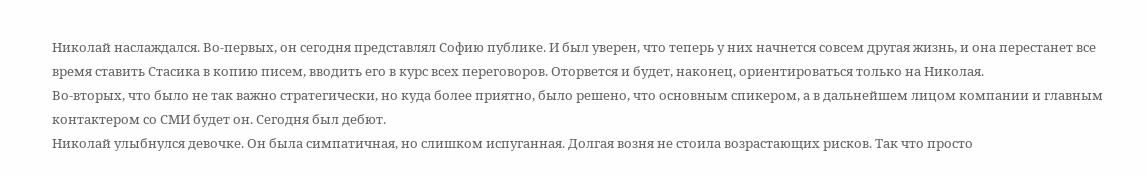Николай наслаждался. Во-первых, он сегодня представлял Софию публике. И был уверен, что теперь у них начнется совсем другая жизнь, и она перестанет все время ставить Стасика в копию писем, вводить его в курс всех переговоров. Оторвется и будет, наконец, ориентироваться только на Николая.
Во-вторых, что было не так важно стратегически, но куда более приятно, было решено, что основным спикером, а в дальнейшем лицом компании и главным контактером со СМИ будет он. Сегодня был дебют.
Николай улыбнулся девочке. Он была симпатичная, но слишком испуганная. Долгая возня не стоила возрастающих рисков. Так что просто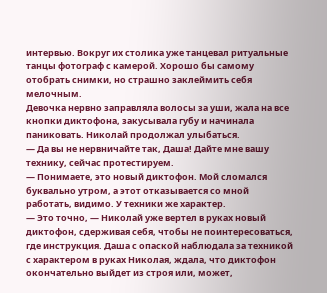интервью. Вокруг их столика уже танцевал ритуальные танцы фотограф с камерой. Хорошо бы самому отобрать снимки, но страшно заклеймить себя мелочным.
Девочка нервно заправляла волосы за уши, жала на все кнопки диктофона, закусывала губу и начинала паниковать. Николай продолжал улыбаться.
— Да вы не нервничайте так, Даша! Дайте мне вашу технику, сейчас протестируем.
— Понимаете, это новый диктофон. Мой сломался буквально утром, а этот отказывается со мной работать, видимо. У техники же характер.
— Это точно, — Николай уже вертел в руках новый диктофон, сдерживая себя, чтобы не поинтересоваться, где инструкция. Даша с опаской наблюдала за техникой с характером в руках Николая, ждала, что диктофон окончательно выйдет из строя или, может,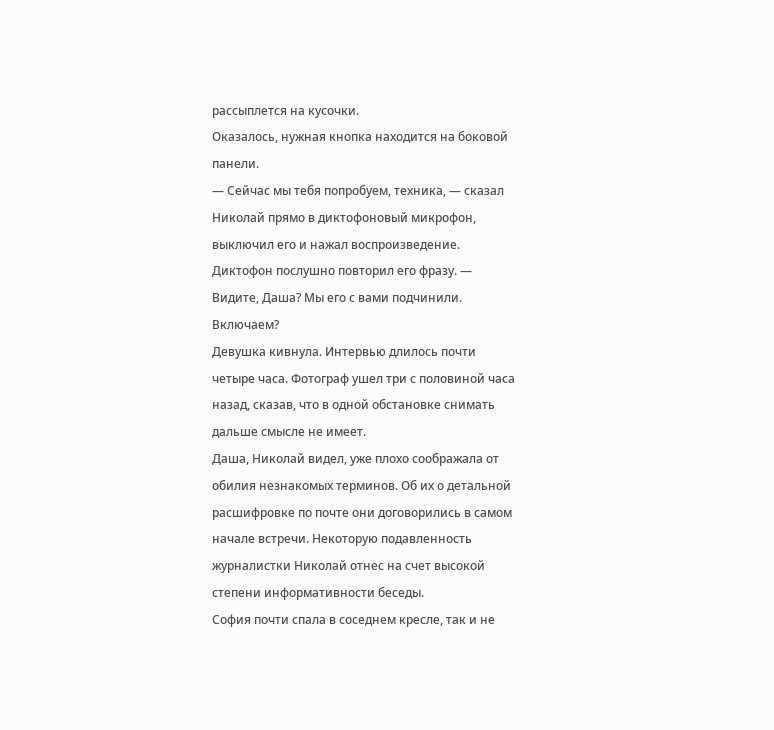рассыплется на кусочки.
Оказалось, нужная кнопка находится на боковой панели.
— Сейчас мы тебя попробуем, техника, — сказал Николай прямо в диктофоновый микрофон, выключил его и нажал воспроизведение. Диктофон послушно повторил его фразу. — Видите, Даша? Мы его с вами подчинили. Включаем?
Девушка кивнула. Интервью длилось почти четыре часа. Фотограф ушел три с половиной часа назад, сказав, что в одной обстановке снимать дальше смысле не имеет.
Даша, Николай видел, уже плохо соображала от обилия незнакомых терминов. Об их о детальной расшифровке по почте они договорились в самом начале встречи. Некоторую подавленность журналистки Николай отнес на счет высокой степени информативности беседы.
София почти спала в соседнем кресле, так и не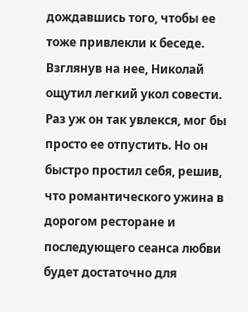дождавшись того, чтобы ее тоже привлекли к беседе. Взглянув на нее, Николай ощутил легкий укол совести. Раз уж он так увлекся, мог бы просто ее отпустить. Но он быстро простил себя, решив, что романтического ужина в дорогом ресторане и последующего сеанса любви будет достаточно для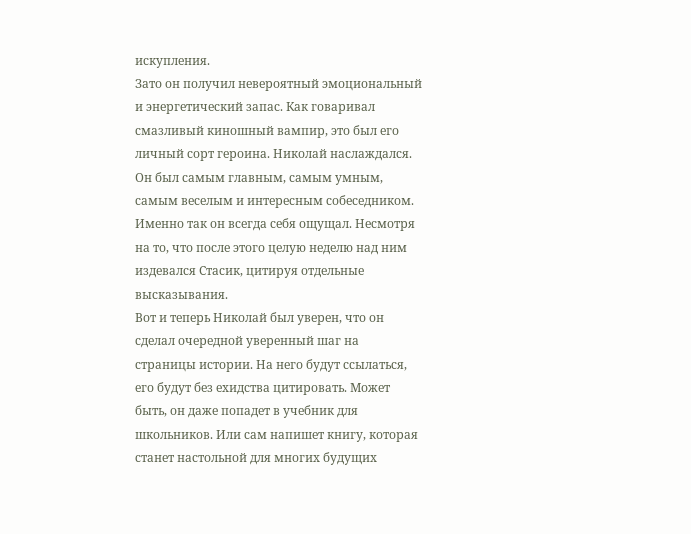искупления.
Зато он получил невероятный эмоциональный и энергетический запас. Как говаривал смазливый киношный вампир, это был его личный сорт героина. Николай наслаждался. Он был самым главным, самым умным, самым веселым и интересным собеседником. Именно так он всегда себя ощущал. Несмотря на то, что после этого целую неделю над ним издевался Стасик, цитируя отдельные высказывания.
Вот и теперь Николай был уверен, что он сделал очередной уверенный шаг на страницы истории. На него будут ссылаться, его будут без ехидства цитировать. Может быть, он даже попадет в учебник для школьников. Или сам напишет книгу, которая станет настольной для многих будущих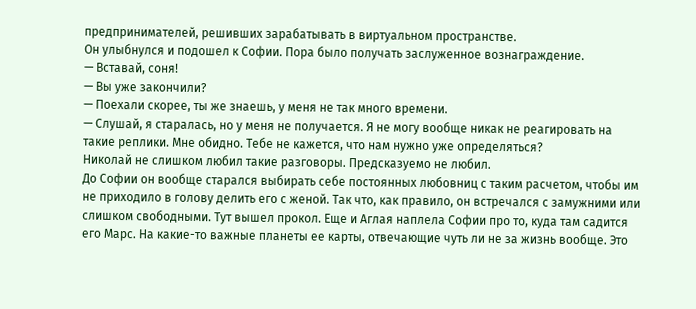предпринимателей, решивших зарабатывать в виртуальном пространстве.
Он улыбнулся и подошел к Софии. Пора было получать заслуженное вознаграждение.
— Вставай, соня!
— Вы уже закончили?
— Поехали скорее, ты же знаешь, у меня не так много времени.
— Слушай, я старалась, но у меня не получается. Я не могу вообще никак не реагировать на такие реплики. Мне обидно. Тебе не кажется, что нам нужно уже определяться?
Николай не слишком любил такие разговоры. Предсказуемо не любил.
До Софии он вообще старался выбирать себе постоянных любовниц с таким расчетом, чтобы им не приходило в голову делить его с женой. Так что, как правило, он встречался с замужними или слишком свободными. Тут вышел прокол. Еще и Аглая наплела Софии про то, куда там садится его Марс. На какие-то важные планеты ее карты, отвечающие чуть ли не за жизнь вообще. Это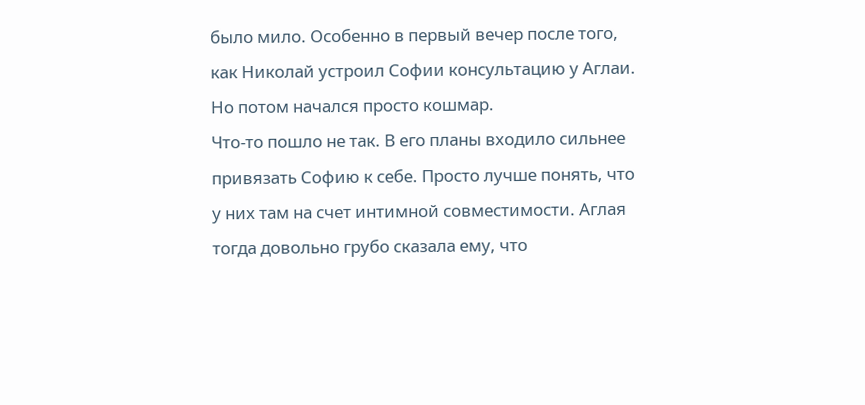было мило. Особенно в первый вечер после того, как Николай устроил Софии консультацию у Аглаи. Но потом начался просто кошмар.
Что-то пошло не так. В его планы входило сильнее привязать Софию к себе. Просто лучше понять, что у них там на счет интимной совместимости. Аглая тогда довольно грубо сказала ему, что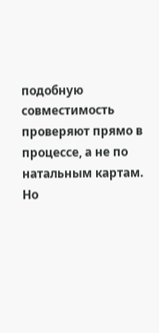подобную совместимость проверяют прямо в процессе, а не по натальным картам. Но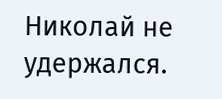Николай не удержался.